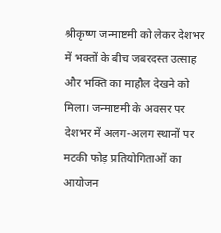श्रीकृष्ण जन्माष्टमी को लेकर देशभर में भक्तों के बीच जबरदस्त उत्साह और भक्ति का माहौल देखने को मिला। जन्माष्टमी के अवसर पर देशभर में अलग-अलग स्थानों पर मटकी फोड़ प्रतियोगिताओं का आयोजन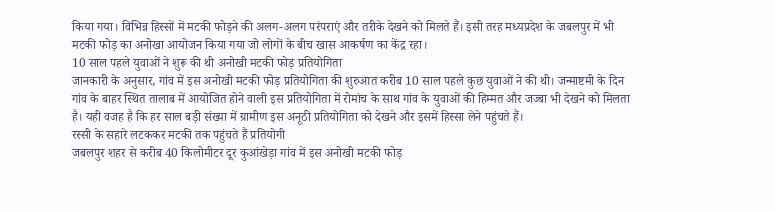किया गया। विभिन्न हिस्सों में मटकी फोड़ने की अलग-अलग परंपराएं और तरीके देखने को मिलते हैं। इसी तरह मध्यप्रदेश के जबलपुर में भी मटकी फोड़ का अनोखा आयोजन किया गया जो लोगों के बीच खास आकर्षण का केंद्र रहा।
10 साल पहले युवाओं ने शुरू की थी अनोखी मटकी फोड़ प्रतियोगिता
जानकारी के अनुसार, गांव में इस अनोखी मटकी फोड़ प्रतियोगिता की शुरुआत करीब 10 साल पहले कुछ युवाओं ने की थी। जन्माष्टमी के दिन गांव के बाहर स्थित तालाब में आयोजित होने वाली इस प्रतियोगिता में रोमांच के साथ गांव के युवाओं की हिम्मत और जज्बा भी देखने को मिलता है। यही वजह है कि हर साल बड़ी संख्या में ग्रामीण इस अनूठी प्रतियोगिता को देखने और इसमें हिस्सा लेने पहुंचते हैं।
रस्सी के सहारे लटककर मटकी तक पहुंचते हैं प्रतियोगी
जबलपुर शहर से करीब 40 किलोमीटर दूर कुआंखेड़ा गांव में इस अनोखी मटकी फोड़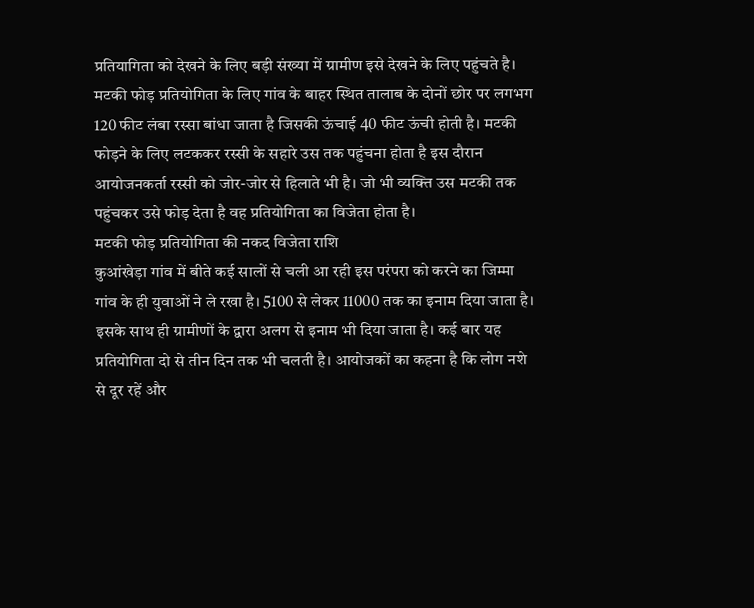प्रतियागिता को देखने के लिए बड़ी संख्या में ग्रामीण इसे देखने के लिए पहुंचते है। मटकी फोड़ प्रतियोगिता के लिए गांव के बाहर स्थित तालाब के दोनों छोर पर लगभग 120 फीट लंबा रस्सा बांधा जाता है जिसकी ऊंचाई 40 फीट ऊंची होती है। मटकी फोड़ने के लिए लटककर रस्सी के सहारे उस तक पहुंचना होता है इस दौरान आयोजनकर्ता रस्सी को जोर-जोर से हिलाते भी है। जो भी व्यक्ति उस मटकी तक पहुंचकर उसे फोड़ देता है वह प्रतियोगिता का विजेता होता है।
मटकी फोड़ प्रतियोगिता की नकद विजेता राशि
कुआंखेड़ा गांव में बीते कई सालों से चली आ रही इस परंपरा को करने का जिम्मा गांव के ही युवाओं ने ले रखा है। 5100 से लेकर 11000 तक का इनाम दिया जाता है। इसके साथ ही ग्रामीणों के द्वारा अलग से इनाम भी दिया जाता है। कई बार यह प्रतियोगिता दो से तीन दिन तक भी चलती है। आयोजकों का कहना है कि लोग नशे से दूर रहें और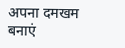अपना दमखम बनाएं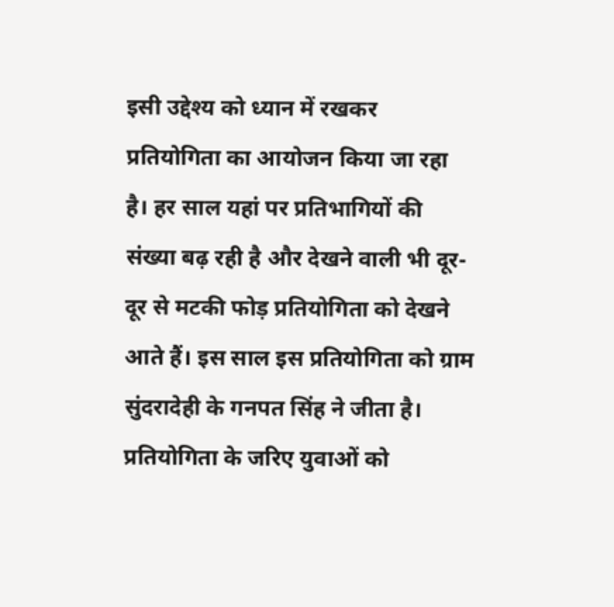इसी उद्देश्य को ध्यान में रखकर प्रतियोगिता का आयोजन किया जा रहा है। हर साल यहां पर प्रतिभागियों की संख्या बढ़ रही है और देखने वाली भी दूर-दूर से मटकी फोड़ प्रतियोगिता को देखने आते हैं। इस साल इस प्रतियोगिता को ग्राम सुंदरादेही के गनपत सिंह ने जीता है।
प्रतियोगिता के जरिए युवाओं को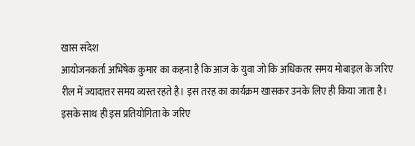खास संदेश
आयोजनकर्ता अभिषेक कुमार का कहना है कि आज के युवा जो कि अधिकतर समय मोबाइल के जरिए रील में ज्यादात्तर समय व्यस्त रहते है। इस तरह का कार्यक्रम खासकर उनके लिए ही किया जाता है। इसके साथ ही इस प्रतियोगिता के जरिए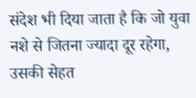संदेश भी दिया जाता है कि जो युवा नशे से जितना ज्यादा दूर रहेगा, उसकी सेहत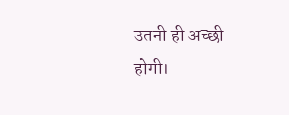उतनी ही अच्छी होगी।